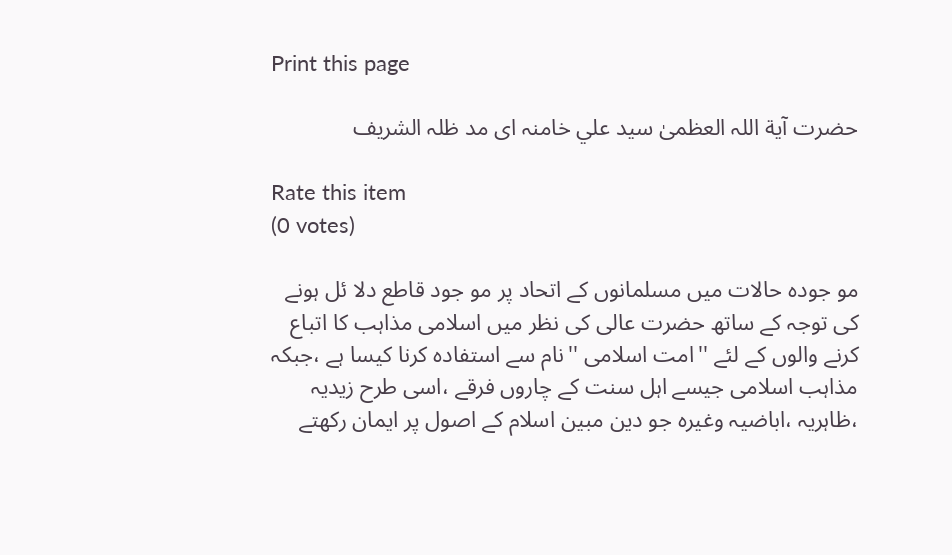Print this page

حضرت آیة اللہ العظمیٰ سيد علي خامنہ ای مد ظلہ الشریف

Rate this item
(0 votes)

مو جودہ حالات میں مسلمانوں کے اتحاد پر مو جود قاطع دلا ئل ہونے کی توجہ کے ساتھ حضرت عالی کی نظر میں اسلامی مذاہب کا اتباع کرنے والوں کے لئے ''امت اسلامی ''نام سے استفادہ کرنا کیسا ہے ،جبکہ مذاہب اسلامی جیسے اہل سنت کے چاروں فرقے ،اسی طرح زیدیہ ،ظاہریہ ،اباضیہ وغیرہ جو دین مبین اسلام کے اصول پر ایمان رکھتے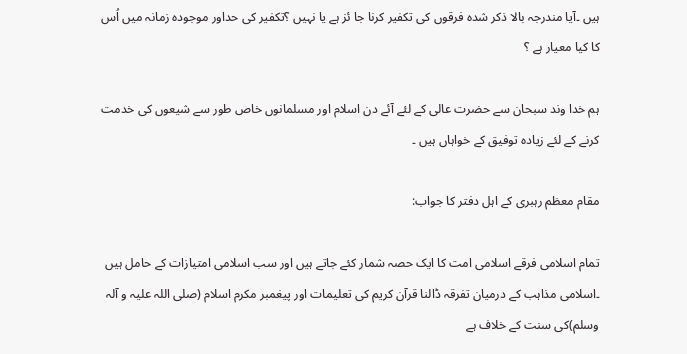ہیں ۔آیا مندرجہ بالا ذکر شدہ فرقوں کی تکفیر کرنا جا ئز ہے یا نہیں ؟تکفیر کی حداور موجودہ زمانہ میں اُس کا کیا معیار ہے ؟

ہم خدا وند سبحان سے حضرت عالی کے لئے آئے دن اسلام اور مسلمانوں خاص طور سے شیعوں کی خدمت کرنے کے لئے زیادہ توفیق کے خواہاں ہیں ۔

مقام معظم رہبری کے اہل دفتر کا جواب:

تمام اسلامی فرقے اسلامی امت کا ایک حصہ شمار کئے جاتے ہیں اور سب اسلامی امتیازات کے حامل ہیں ۔اسلامی مذاہب کے درمیان تفرقہ ڈالنا قرآن کریم کی تعلیمات اور پیغمبر مکرم اسلام (صلی اللہ علیہ و آلہ وسلم)کی سنت کے خلاف ہے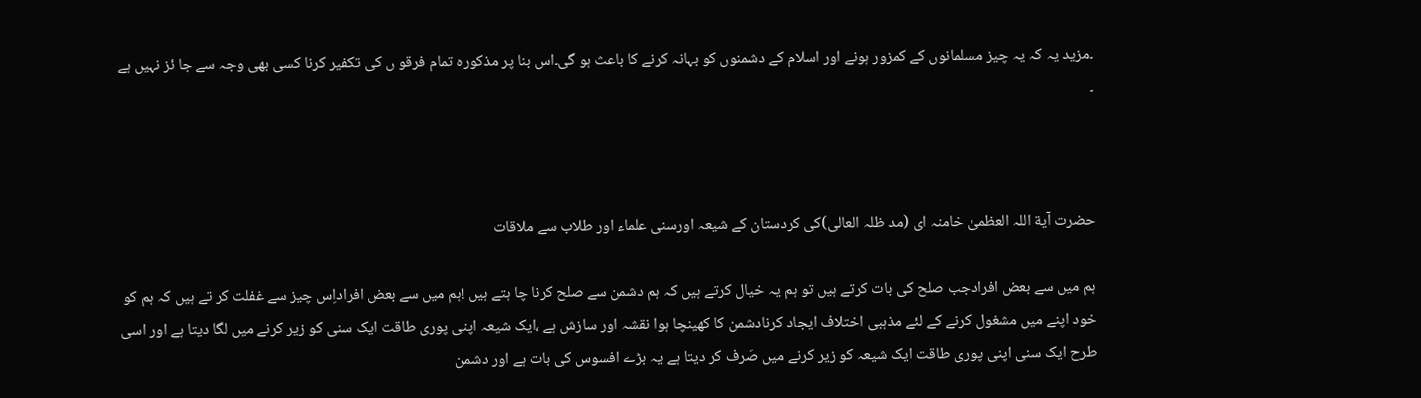۔مزید یہ کہ یہ چیز مسلمانوں کے کمزور ہونے اور اسلام کے دشمنوں کو بہانہ کرنے کا باعث ہو گی۔اس بنا پر مذکورہ تمام فرقو ں کی تکفیر کرنا کسی بھی وجہ سے جا ئز نہیں ہے ۔



حضرت آیة اللہ العظمیٰ خامنہ ای (مد ظلہ العالی)کی کردستان کے شیعہ اورسنی علماء اور طلاب سے ملاقات

ہم میں سے بعض افرادجب صلح کی بات کرتے ہیں تو ہم یہ خیال کرتے ہیں کہ ہم دشمن سے صلح کرنا چا ہتے ہیں !ہم میں سے بعض افراداِس چیز سے غفلت کر تے ہیں کہ ہم کو خود اپنے میں مشغول کرنے کے لئے مذہبی اختلاف ایجاد کرنادشمن کا کھینچا ہوا نقشہ اور سازش ہے ،ایک شیعہ اپنی پوری طاقت ایک سنی کو زیر کرنے میں لگا دیتا ہے اور اسی طرح ایک سنی اپنی پوری طاقت ایک شیعہ کو زیر کرنے میں صَرف کر دیتا ہے یہ بڑے افسوس کی بات ہے اور دشمن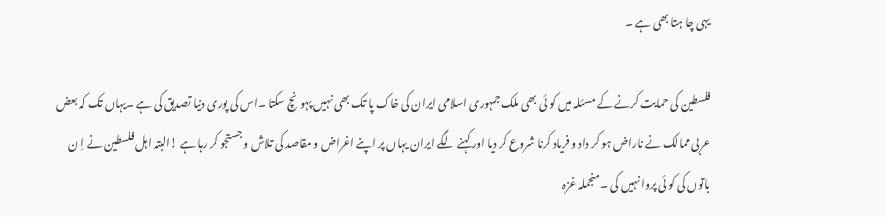یہی چا ہتا بھی ہے ۔

فلسطین کی حمایت کرنے کے مسئلہ میں کو ئی بھی ملک جمہوری اسلامی ایران کی خاک پا تک بھی نہیں پہونچ سکتا ۔اس کی پوری دنیا تصدیق کی ہے ۔یہاں تک کہ بعض عربی ممالک نے ناراض ہو کر داد و فریاد کرنا شروع کر دیا اور کہنے لگے ایران یہاں پر اپنے اغراض و مقاصد کی تلاش و جستجو کر رہا ہے !البتہ اہل فلسطین نے اِ ن باتوں کی کو ئی پروا نہیں کی ۔منجملہ غزہ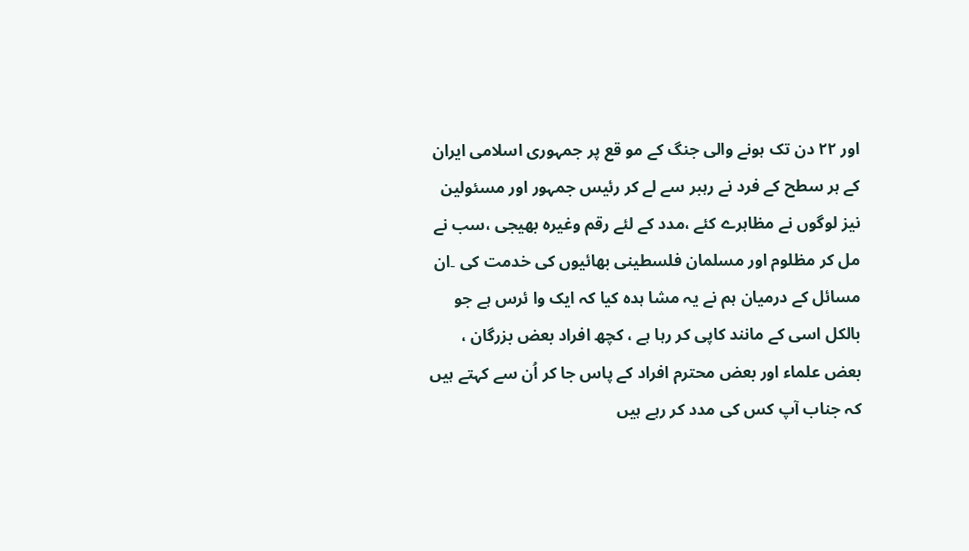اور ٢٢ دن تک ہونے والی جنگ کے مو قع پر جمہوری اسلامی ایران کے ہر سطح کے فرد نے رہبر سے لے کر رئیس جمہور اور مسئولین نیز لوگوں نے مظاہرے کئے ،مدد کے لئے رقم وغیرہ بھیجی ،سب نے مل کر مظلوم اور مسلمان فلسطینی بھائیوں کی خدمت کی ۔ان مسائل کے درمیان ہم نے یہ مشا ہدہ کیا کہ ایک وا ئرس ہے جو بالکل اسی کے مانند کاپی کر رہا ہے ، کچھ افراد بعض بزرگان ، بعض علماء اور بعض محترم افراد کے پاس جا کر اُن سے کہتے ہیں کہ جناب آپ کس کی مدد کر رہے ہیں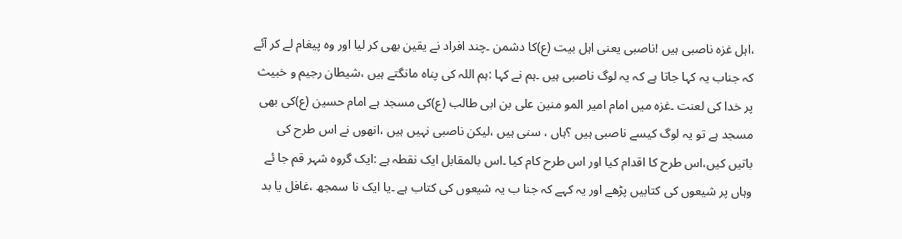،اہل غزہ ناصبی ہیں !ناصبی یعنی اہل بیت (ع)کا دشمن ۔چند افراد نے یقین بھی کر لیا اور وہ پیغام لے کر آئے کہ جناب یہ کہا جاتا ہے کہ یہ لوگ ناصبی ہیں ۔ہم نے کہا :ہم اللہ کی پناہ مانگتے ہیں ،شیطان رجیم و خبیث پر خدا کی لعنت ۔غزہ میں امام امیر المو منین علی بن ابی طالب (ع)کی مسجد ہے امام حسین (ع)کی بھی مسجد ہے تو یہ لوگ کیسے ناصبی ہیں ؟ہاں ، سنی ہیں ،لیکن ناصبی نہیں ہیں ،انھوں نے اس طرح کی باتیں کیں،اس طرح کا اقدام کیا اور اس طرح کام کیا ۔اس بالمقابل ایک نقطہ ہے :ایک گروہ شہر قم جا ئے وہاں پر شیعوں کی کتابیں پڑھے اور یہ کہے کہ جنا ب یہ شیعوں کی کتاب ہے ۔یا ایک نا سمجھ ،غافل یا بد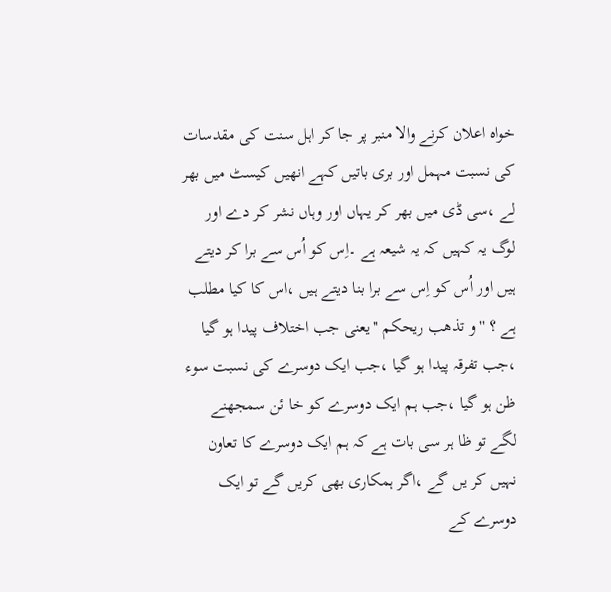خواہ اعلان کرنے والا منبر پر جا کر اہل سنت کی مقدسات کی نسبت مہمل اور بری باتیں کہے انھیں کیسٹ میں بھر لے ،سی ڈی میں بھر کر یہاں اور وہاں نشر کر دے اور لوگ یہ کہیں کہ یہ شیعہ ہے ۔اِس کو اُس سے برا کر دیتے ہیں اور اُس کو اِس سے برا بنا دیتے ہیں ،اس کا کیا مطلب ہے ؟ ''و تذھب ریحکم ''یعنی جب اختلاف پیدا ہو گیا ،جب تفرقہ پیدا ہو گیا ،جب ایک دوسرے کی نسبت سوء ظن ہو گیا ،جب ہم ایک دوسرے کو خا ئن سمجھنے لگے تو ظا ہر سی بات ہے کہ ہم ایک دوسرے کا تعاون نہیں کر یں گے ،اگر ہمکاری بھی کریں گے تو ایک دوسرے کے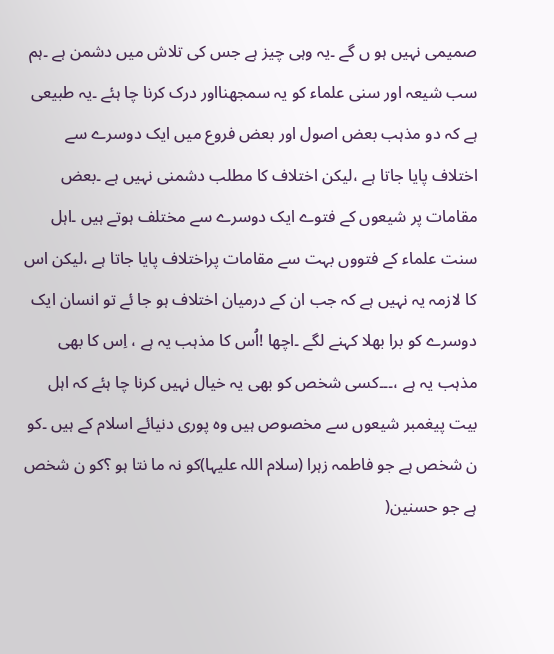صمیمی نہیں ہو ں گے ۔یہ وہی چیز ہے جس کی تلاش میں دشمن ہے ۔ہم سب شیعہ اور سنی علماء کو یہ سمجھنااور درک کرنا چا ہئے ۔یہ طبیعی ہے کہ دو مذہب بعض اصول اور بعض فروع میں ایک دوسرے سے اختلاف پایا جاتا ہے ،لیکن اختلاف کا مطلب دشمنی نہیں ہے ۔بعض مقامات پر شیعوں کے فتوے ایک دوسرے سے مختلف ہوتے ہیں ۔اہل سنت علماء کے فتووں بہت سے مقامات پراختلاف پایا جاتا ہے ،لیکن اس کا لازمہ یہ نہیں ہے کہ جب ان کے درمیان اختلاف ہو جا ئے تو انسان ایک دوسرے کو برا بھلا کہنے لگے ۔اچھا !اُس کا مذہب یہ ہے ، اِس کا بھی مذہب یہ ہے ،۔۔۔کسی شخص کو بھی یہ خیال نہیں کرنا چا ہئے کہ اہل بیت پیغمبر شیعوں سے مخصوص ہیں وہ پوری دنیائے اسلام کے ہیں ۔کو ن شخص ہے جو فاطمہ زہرا (سلام اللہ علیہا)کو نہ ما نتا ہو ؟کو ن شخص ہے جو حسنین(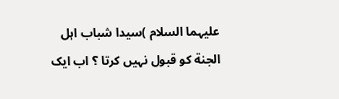علیہما السلام )سیدا شباب اہل الجنة کو قبول نہیں کرتا ؟ اب ایک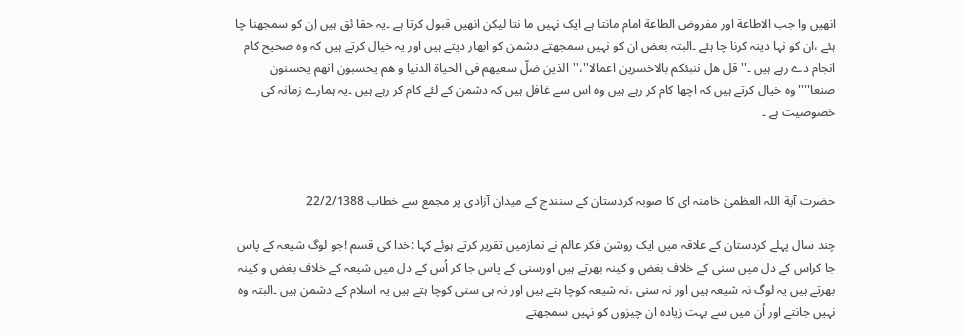انھیں وا جب الاطاعة اور مفروض الطاعة امام مانتا ہے ایک نہیں ما نتا لیکن انھیں قبول کرتا ہے ۔یہ حقا ئق ہیں اِن کو سمجھنا چا ہئے ،ان کو نہا دینہ کرنا چا ہئے ۔البتہ بعض ان کو نہیں سمجھتے دشمن کو ابھار دیتے ہیں اور یہ خیال کرتے ہیں کہ وہ صحیح کام انجام دے رہے ہیں ۔''قل ھل ننبئکم بالاخسرین اعمالا''،''الذین ضلّ سعیھم فی الحیاة الدنیا و ھم یحسبون انھم یحسنون صنعا''''وہ خیال کرتے ہیں کہ اچھا کام کر رہے ہیں وہ اس سے غافل ہیں کہ دشمن کے لئے کام کر رہے ہیں ۔یہ ہمارے زمانہ کی خصوصیت ہے ۔



حضرت آیة اللہ العظمیٰ خامنہ ای کا صوبہ کردستان کے سنندج کے میدان آزادی پر مجمع سے خطاب 22/2/1388

چند سال پہلے کردستان کے علاقہ میں ایک روشن فکر عالم نے نمازمیں تقریر کرتے ہوئے کہا :خدا کی قسم !جو لوگ شیعہ کے پاس جا کراس کے دل میں سنی کے خلاف بغض و کینہ بھرتے ہیں اورسنی کے پاس جا کر اُس کے دل میں شیعہ کے خلاف بغض و کینہ بھرتے ہیں یہ لوگ نہ شیعہ ہیں اور نہ سنی ،نہ شیعہ کوچا ہتے ہیں اور نہ ہی سنی کوچا ہتے ہیں یہ اسلام کے دشمن ہیں ۔البتہ وہ نہیں جانتے اور اُن میں سے بہت زیادہ ان چیزوں کو نہیں سمجھتے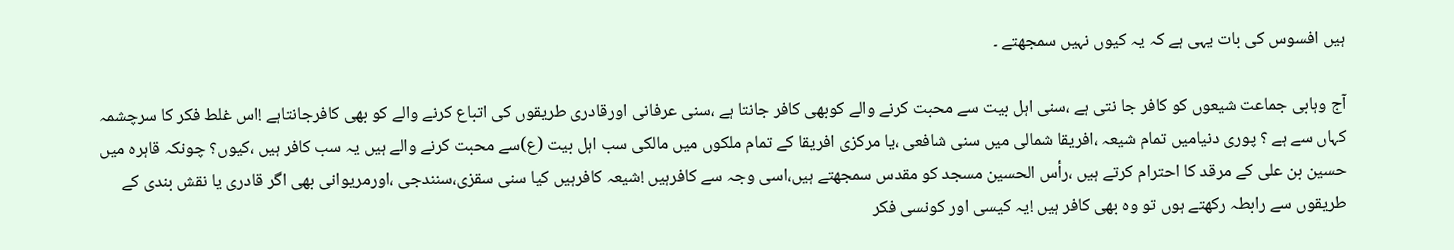ہیں افسوس کی بات یہی ہے کہ یہ کیوں نہیں سمجھتے ۔

آج وہابی جماعت شیعوں کو کافر جا نتی ہے ،سنی اہل بیت سے محبت کرنے والے کوبھی کافر جانتا ہے ،سنی عرفانی اورقادری طریقوں کی اتباع کرنے والے کو بھی کافرجانتاہے !اس غلط فکر کا سرچشمہ کہاں سے ہے ؟ پوری دنیامیں تمام شیعہ ،افریقا شمالی میں سنی شافعی ،یا مرکزی افریقا کے تمام ملکوں میں مالکی سب اہل بیت (ع)سے محبت کرنے والے ہیں یہ سب کافر ہیں ،کیوں؟ چونکہ قاہرہ میں حسین بن علی کے مرقد کا احترام کرتے ہیں ،رأس الحسین مسجد کو مقدس سمجھتے ہیں،اسی وجہ سے کافرہیں !شیعہ کافرہیں کیا سنی سقزی،سنندجی ،اورمریوانی بھی اگر قادری یا نقش بندی کے طریقوں سے رابطہ رکھتے ہوں تو وہ بھی کافر ہیں !یہ کیسی اور کونسی فکر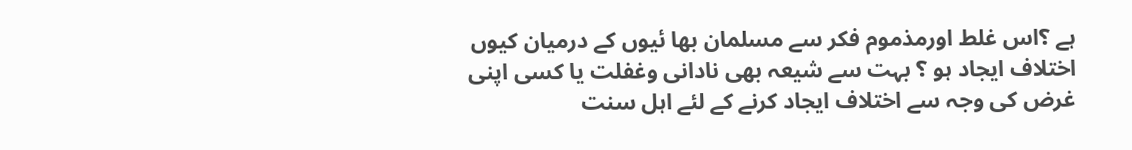ہے ؟اس غلط اورمذموم فکر سے مسلمان بھا ئیوں کے درمیان کیوں اختلاف ایجاد ہو ؟ بہت سے شیعہ بھی نادانی وغفلت یا کسی اپنی غرض کی وجہ سے اختلاف ایجاد کرنے کے لئے اہل سنت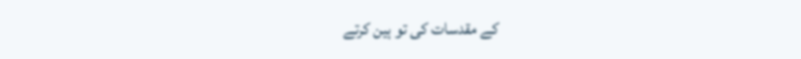کے مقدسات کی تو ہین کرتے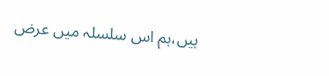ہیں،ہم اس سلسلہ میں عرض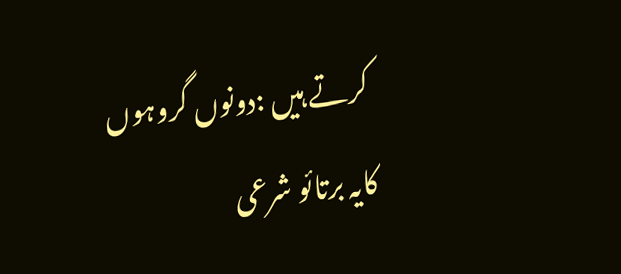کرتے ہیں :دونوں گروہوں کایہ برتائو شرعی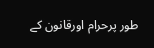طور پرحرام اورقانون کے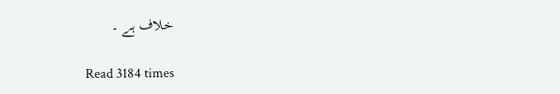خلاف ہے ۔

Read 3184 times